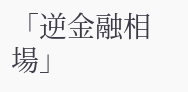「逆金融相場」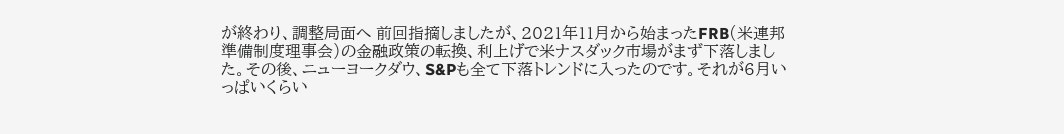が終わり、調整局面へ 前回指摘しましたが、2021年11月から始まったFRB(米連邦準備制度理事会)の金融政策の転換、利上げで米ナスダック市場がまず下落しました。その後、ニューヨークダウ、S&Pも全て下落トレンドに入ったのです。それが6月いっぱいくらい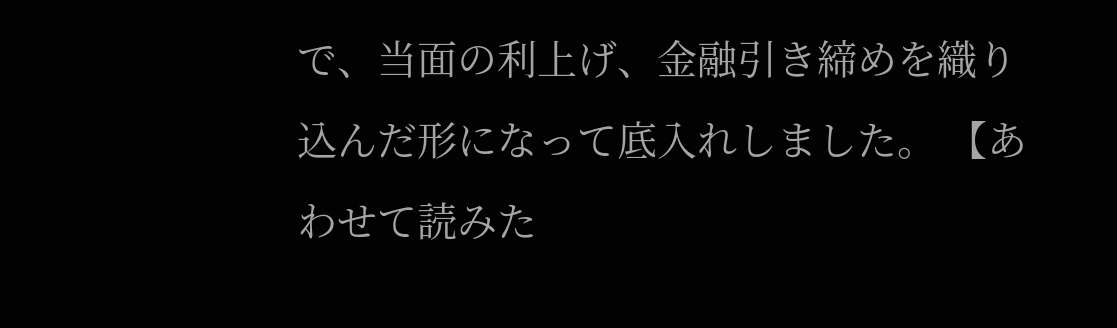で、当面の利上げ、金融引き締めを織り込んだ形になって底入れしました。 【あわせて読みた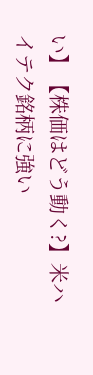い】【株価はどう動く?】米ハイテク銘柄に強い